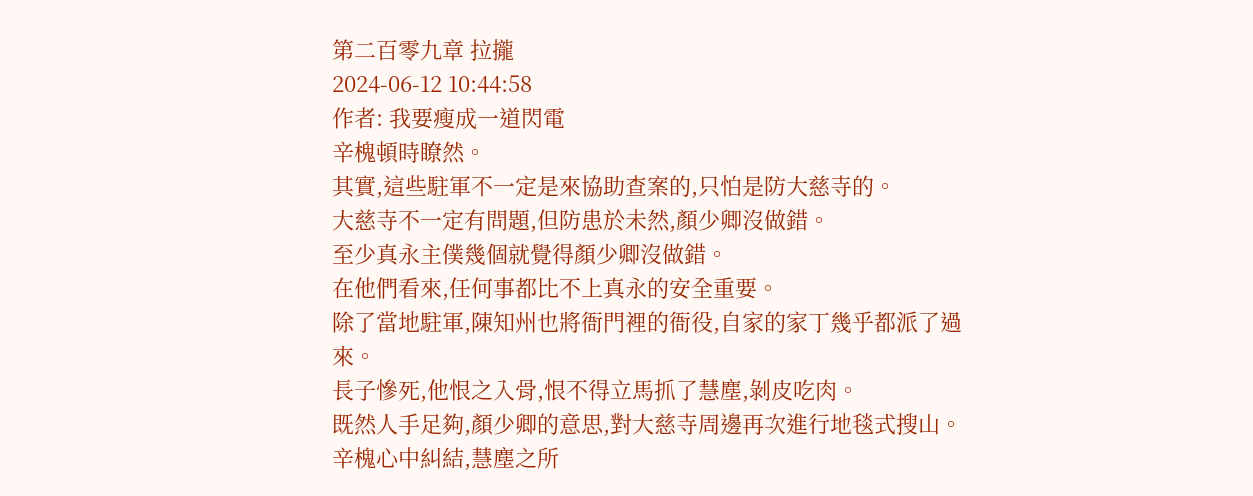第二百零九章 拉攏
2024-06-12 10:44:58
作者: 我要瘦成一道閃電
辛槐頓時瞭然。
其實,這些駐軍不一定是來協助查案的,只怕是防大慈寺的。
大慈寺不一定有問題,但防患於未然,顏少卿沒做錯。
至少真永主僕幾個就覺得顏少卿沒做錯。
在他們看來,任何事都比不上真永的安全重要。
除了當地駐軍,陳知州也將衙門裡的衙役,自家的家丁幾乎都派了過來。
長子慘死,他恨之入骨,恨不得立馬抓了慧塵,剝皮吃肉。
既然人手足夠,顏少卿的意思,對大慈寺周邊再次進行地毯式搜山。
辛槐心中糾結,慧塵之所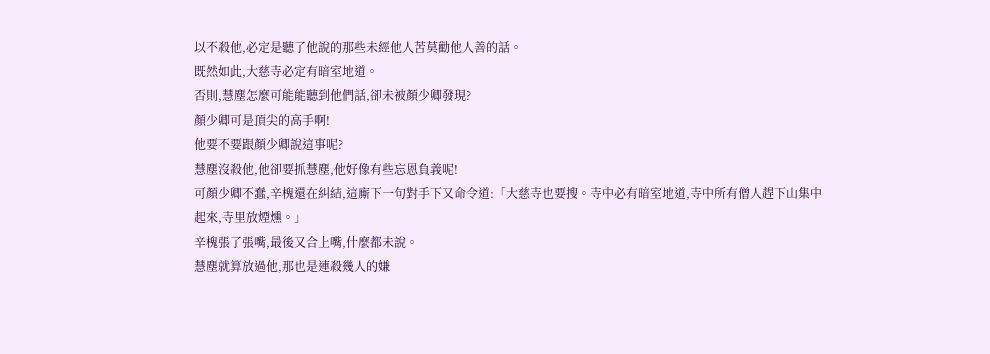以不殺他,必定是聽了他說的那些未經他人苦莫勸他人善的話。
既然如此,大慈寺必定有暗室地道。
否則,慧塵怎麼可能能聽到他們話,卻未被顏少卿發現?
顏少卿可是頂尖的高手啊!
他要不要跟顏少卿說這事呢?
慧塵沒殺他,他卻要抓慧塵,他好像有些忘恩負義呢!
可顏少卿不蠢,辛槐還在糾結,這廝下一句對手下又命令道:「大慈寺也要搜。寺中必有暗室地道,寺中所有僧人趕下山集中起來,寺里放煙燻。」
辛槐張了張嘴,最後又合上嘴,什麼都未說。
慧塵就算放過他,那也是連殺幾人的嫌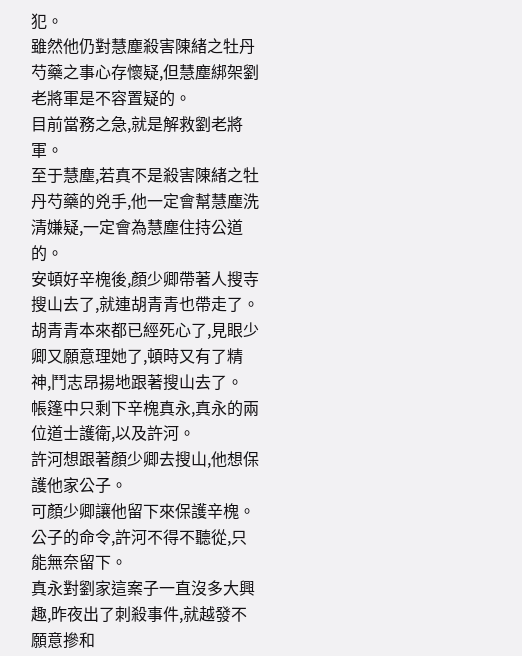犯。
雖然他仍對慧塵殺害陳緒之牡丹芍藥之事心存懷疑,但慧塵綁架劉老將軍是不容置疑的。
目前當務之急,就是解救劉老將軍。
至于慧塵,若真不是殺害陳緒之牡丹芍藥的兇手,他一定會幫慧塵洗清嫌疑,一定會為慧塵住持公道的。
安頓好辛槐後,顏少卿帶著人搜寺搜山去了,就連胡青青也帶走了。
胡青青本來都已經死心了,見眼少卿又願意理她了,頓時又有了精神,鬥志昂揚地跟著搜山去了。
帳篷中只剩下辛槐真永,真永的兩位道士護衛,以及許河。
許河想跟著顏少卿去搜山,他想保護他家公子。
可顏少卿讓他留下來保護辛槐。
公子的命令,許河不得不聽從,只能無奈留下。
真永對劉家這案子一直沒多大興趣,昨夜出了刺殺事件,就越發不願意摻和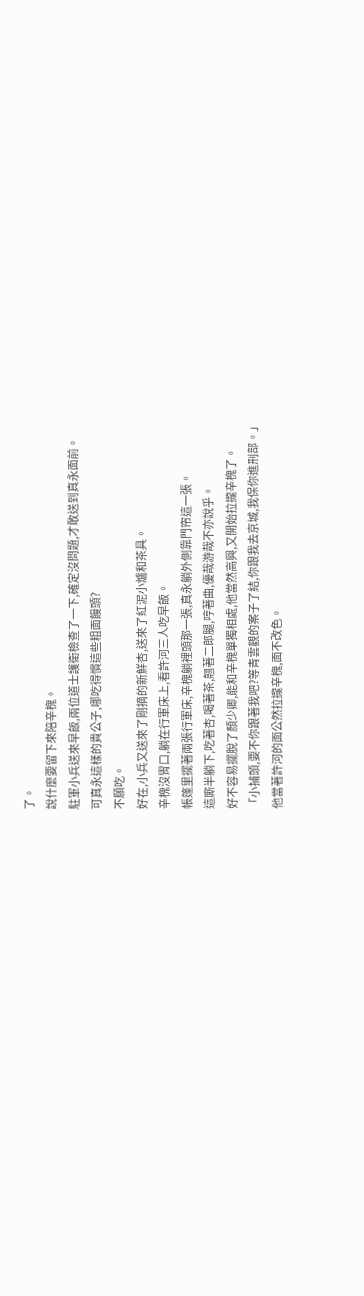了。
說什麼要留下來陪辛槐。
駐軍小兵送來早飯,兩位道士護衛檢查了一下,確定沒問題,才敢送到真永面前。
可真永這樣的貴公子,哪吃得慣這些粗面饅頭?
不願吃。
好在,小兵又送來了剛摘的新鮮杏,送來了紅泥小爐和茶具。
辛槐沒胃口,躺在行軍床上,看許河三人吃早飯。
帳篷里擺著兩張行軍床,辛槐躺裡頭那一張,真永躺外側靠門帘這一張。
這廝半躺下,吃著杏,喝著茶,翹著二郎腿,哼著曲,優哉游哉不亦說乎。
好不容易擺脫了顏少卿,能和辛槐單獨相處,他當然高興,又開始拉攏辛槐了。
「小捕頭,要不你跟著我吧?等青雲觀的案子了結,你跟我去京城,我保你進刑部。」
他當著許河的面公然拉攏辛槐,面不改色。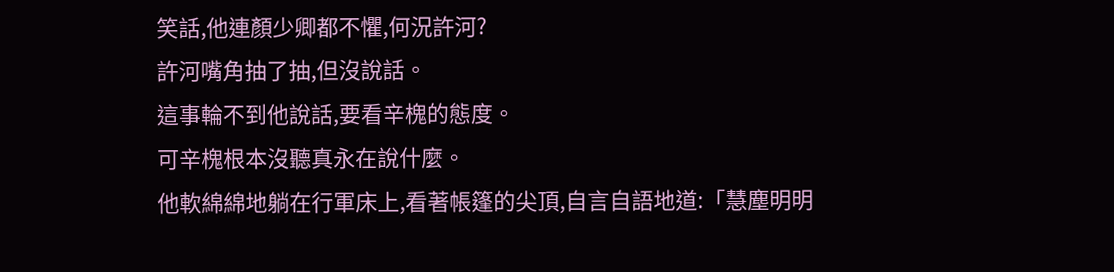笑話,他連顏少卿都不懼,何況許河?
許河嘴角抽了抽,但沒說話。
這事輪不到他說話,要看辛槐的態度。
可辛槐根本沒聽真永在說什麼。
他軟綿綿地躺在行軍床上,看著帳篷的尖頂,自言自語地道:「慧塵明明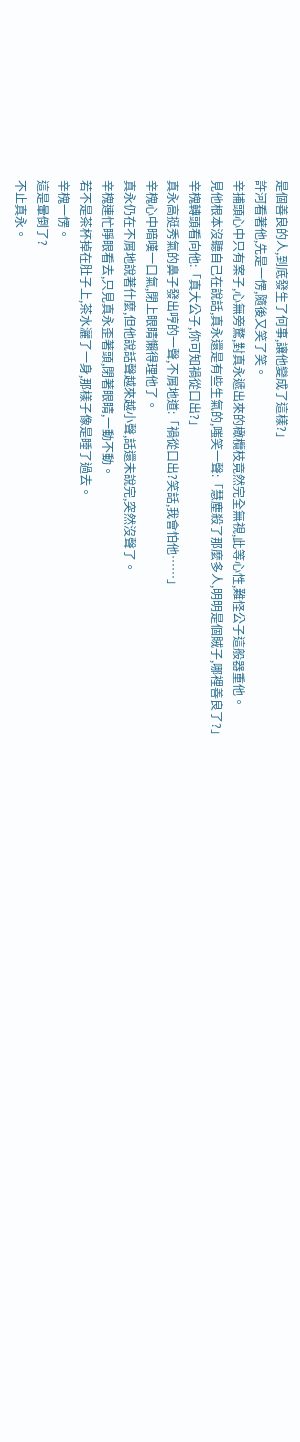是個善良的人,到底發生了何事,讓他變成了這樣?」
許河看著他,先是一愣,隨後又笑了笑。
辛捕頭心中只有案子,心無旁騖,對真永遞出來的橄欖枝竟然完全無視,此等心性,難怪公子這般器重他。
見他根本沒聽自己在說話,真永還是有些生氣的,嗤笑一聲:「慧塵殺了那麼多人,明明是個賊子,哪裡善良了?」
辛槐轉頭看向他:「真大公子,你可知禍從口出?」
真永高挺秀氣的鼻子發出哼的一聲,不屑地道:「禍從口出?笑話,我會怕他……」
辛槐心中暗嘆一口氣,閉上眼睛懶得理他了。
真永仍在不屑地說著什麼,但他說話聲越來越小聲,話還未說完,突然沒聲了。
辛槐連忙睜眼看去,只見真永歪著頭,閉著眼睛,一動不動。
若不是茶杯掉在肚子上,茶水灑了一身,那樣子像是睡了過去。
辛槐一愣。
這是暈倒了?
不止真永。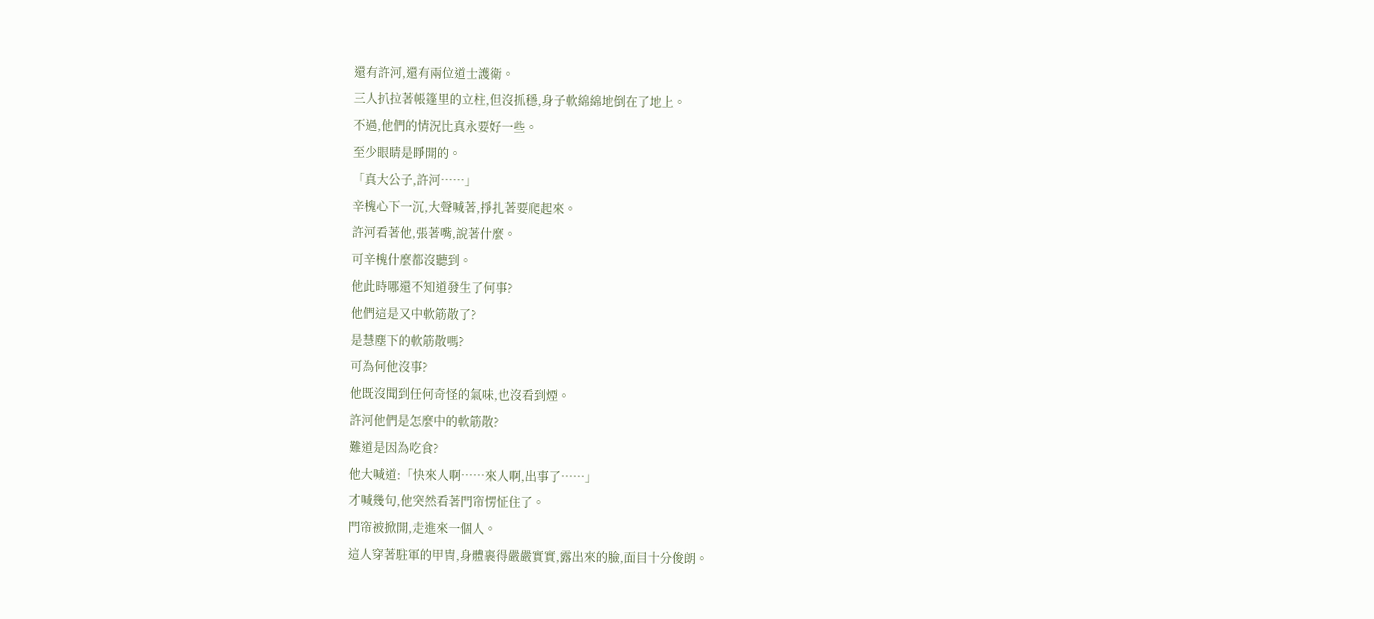還有許河,還有兩位道士護衛。
三人扒拉著帳篷里的立柱,但沒抓穩,身子軟綿綿地倒在了地上。
不過,他們的情況比真永要好一些。
至少眼睛是睜開的。
「真大公子,許河……」
辛槐心下一沉,大聲喊著,掙扎著要爬起來。
許河看著他,張著嘴,說著什麼。
可辛槐什麼都沒聽到。
他此時哪還不知道發生了何事?
他們這是又中軟筋散了?
是慧塵下的軟筋散嗎?
可為何他沒事?
他既沒聞到任何奇怪的氣味,也沒看到煙。
許河他們是怎麼中的軟筋散?
難道是因為吃食?
他大喊道:「快來人啊……來人啊,出事了……」
才喊幾句,他突然看著門帘愣怔住了。
門帘被掀開,走進來一個人。
這人穿著駐軍的甲冑,身體裹得嚴嚴實實,露出來的臉,面目十分俊朗。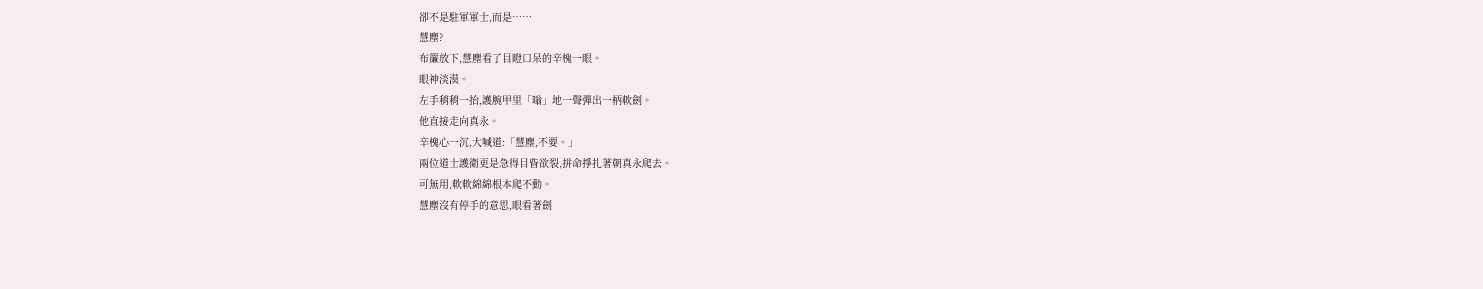卻不是駐軍軍士,而是……
慧塵?
布簾放下,慧塵看了目瞪口呆的辛槐一眼。
眼神淡漠。
左手稍稍一抬,護腕甲里「嗡」地一聲彈出一柄軟劍。
他直接走向真永。
辛槐心一沉,大喊道:「慧塵,不要。」
兩位道士護衛更是急得目眥欲裂,拼命掙扎著朝真永爬去。
可無用,軟軟綿綿根本爬不動。
慧塵沒有停手的意思,眼看著劍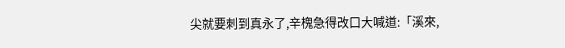尖就要刺到真永了,辛槐急得改口大喊道:「溪來,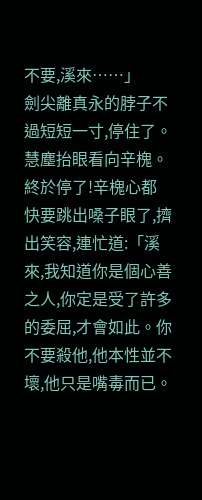不要,溪來……」
劍尖離真永的脖子不過短短一寸,停住了。
慧塵抬眼看向辛槐。
終於停了!辛槐心都快要跳出嗓子眼了,擠出笑容,連忙道:「溪來,我知道你是個心善之人,你定是受了許多的委屈,才會如此。你不要殺他,他本性並不壞,他只是嘴毒而已。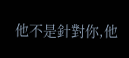他不是針對你,他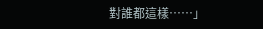對誰都這樣……」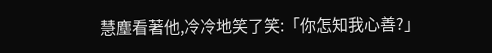慧塵看著他,冷冷地笑了笑:「你怎知我心善?」